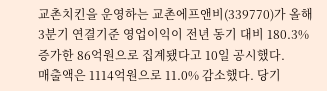교촌치킨을 운영하는 교촌에프앤비(339770)가 올해 3분기 연결기준 영업이익이 전년 동기 대비 180.3% 증가한 86억원으로 집계됐다고 10일 공시했다.
매출액은 1114억원으로 11.0% 감소했다. 당기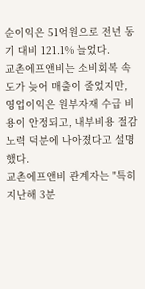순이익은 51억원으로 전년 동기 대비 121.1% 늘었다.
교촌에프앤비는 소비회복 속도가 늦어 매출이 줄었지만, 영업이익은 원부자재 수급 비용이 안정되고, 내부비용 절감 노력 덕분에 나아졌다고 설명했다.
교촌에프앤비 관계자는 "특히 지난해 3분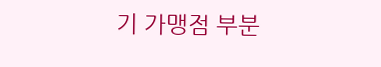기 가맹점 부분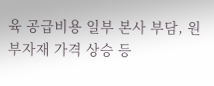육 공급비용 일부 본사 부담, 원부자재 가격 상승 등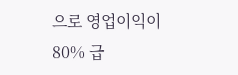으로 영업이익이 80% 급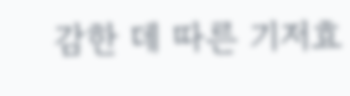감한 데 따른 기저효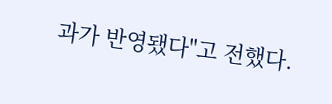과가 반영됐다"고 전했다.